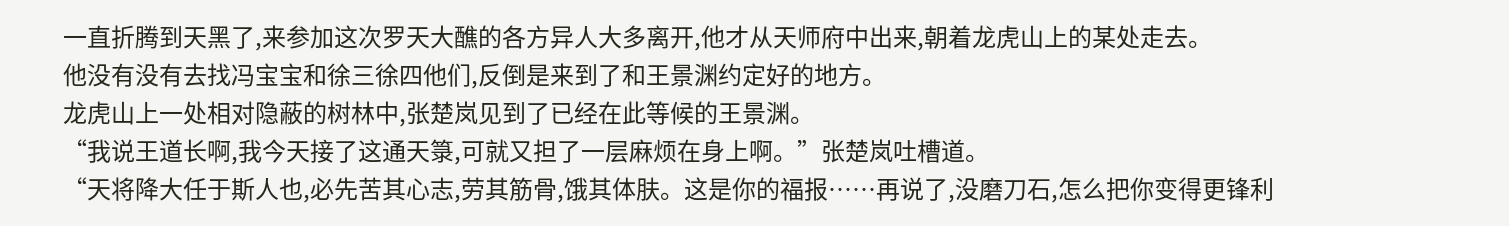一直折腾到天黑了,来参加这次罗天大醮的各方异人大多离开,他才从天师府中出来,朝着龙虎山上的某处走去。
他没有没有去找冯宝宝和徐三徐四他们,反倒是来到了和王景渊约定好的地方。
龙虎山上一处相对隐蔽的树林中,张楚岚见到了已经在此等候的王景渊。
“我说王道长啊,我今天接了这通天箓,可就又担了一层麻烦在身上啊。”张楚岚吐槽道。
“天将降大任于斯人也,必先苦其心志,劳其筋骨,饿其体肤。这是你的福报……再说了,没磨刀石,怎么把你变得更锋利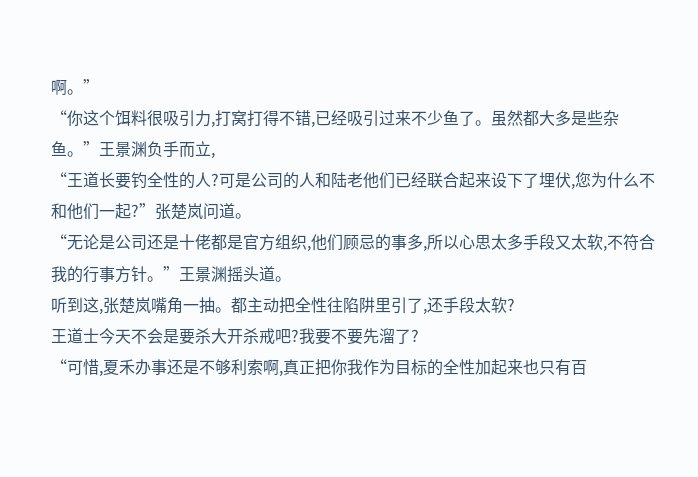啊。”
“你这个饵料很吸引力,打窝打得不错,已经吸引过来不少鱼了。虽然都大多是些杂鱼。”王景渊负手而立,
“王道长要钓全性的人?可是公司的人和陆老他们已经联合起来设下了埋伏,您为什么不和他们一起?”张楚岚问道。
“无论是公司还是十佬都是官方组织,他们顾忌的事多,所以心思太多手段又太软,不符合我的行事方针。”王景渊摇头道。
听到这,张楚岚嘴角一抽。都主动把全性往陷阱里引了,还手段太软?
王道士今天不会是要杀大开杀戒吧?我要不要先溜了?
“可惜,夏禾办事还是不够利索啊,真正把你我作为目标的全性加起来也只有百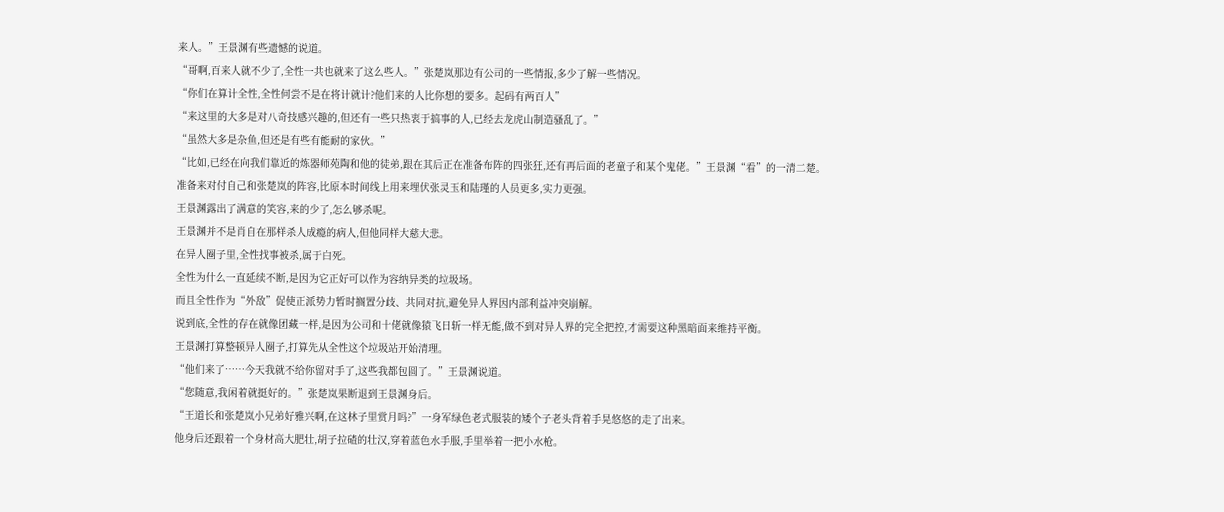来人。”王景渊有些遗憾的说道。
“哥啊,百来人就不少了,全性一共也就来了这么些人。”张楚岚那边有公司的一些情报,多少了解一些情况。
“你们在算计全性,全性何尝不是在将计就计?他们来的人比你想的要多。起码有两百人”
“来这里的大多是对八奇技感兴趣的,但还有一些只热衷于搞事的人,已经去龙虎山制造骚乱了。”
“虽然大多是杂鱼,但还是有些有能耐的家伙。”
“比如,已经在向我们靠近的炼器师苑陶和他的徒弟,跟在其后正在准备布阵的四张狂,还有再后面的老童子和某个鬼佬。”王景渊“看”的一清二楚。
准备来对付自己和张楚岚的阵容,比原本时间线上用来埋伏张灵玉和陆瑾的人员更多,实力更强。
王景渊露出了满意的笑容,来的少了,怎么够杀呢。
王景渊并不是肖自在那样杀人成瘾的病人,但他同样大慈大悲。
在异人圈子里,全性找事被杀,属于白死。
全性为什么一直延续不断,是因为它正好可以作为容纳异类的垃圾场。
而且全性作为“外敌”促使正派势力暂时搁置分歧、共同对抗,避免异人界因内部利益冲突崩解。
说到底,全性的存在就像团藏一样,是因为公司和十佬就像猿飞日斩一样无能,做不到对异人界的完全把控,才需要这种黑暗面来维持平衡。
王景渊打算整顿异人圈子,打算先从全性这个垃圾站开始清理。
“他们来了……今天我就不给你留对手了,这些我都包圆了。”王景渊说道。
“您随意,我闲着就挺好的。”张楚岚果断退到王景渊身后。
“王道长和张楚岚小兄弟好雅兴啊,在这林子里赏月吗?”一身军绿色老式服装的矮个子老头背着手晃悠悠的走了出来。
他身后还跟着一个身材高大肥壮,胡子拉碴的壮汉,穿着蓝色水手服,手里举着一把小水枪。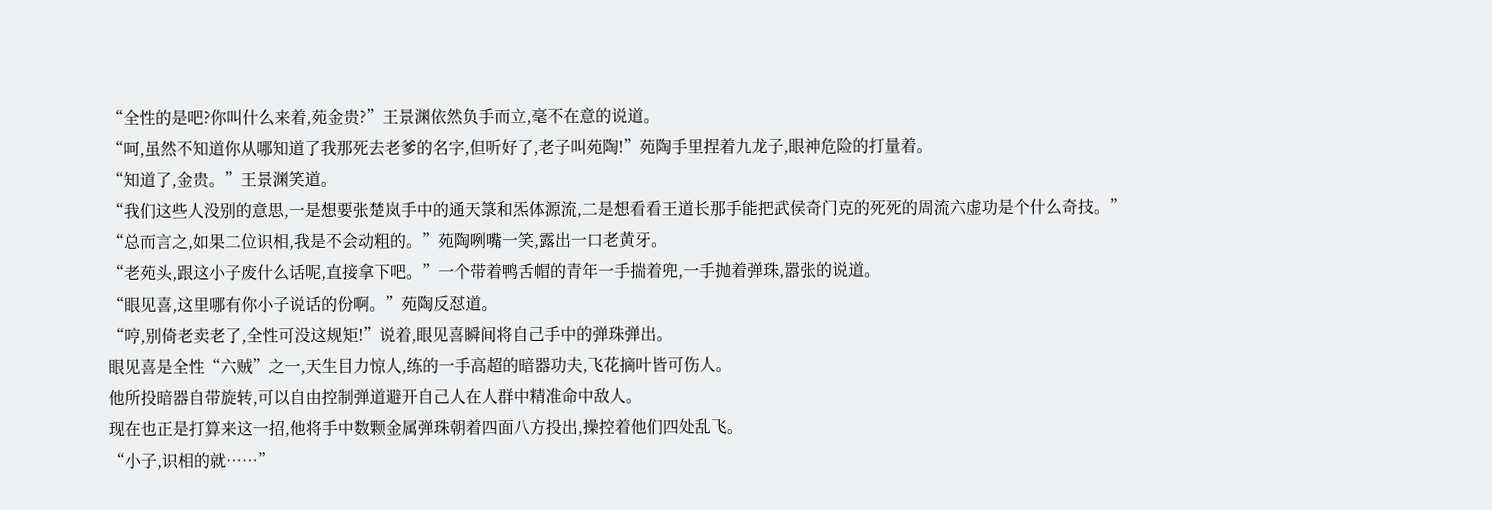“全性的是吧?你叫什么来着,苑金贵?”王景渊依然负手而立,毫不在意的说道。
“呵,虽然不知道你从哪知道了我那死去老爹的名字,但听好了,老子叫苑陶!”苑陶手里捏着九龙子,眼神危险的打量着。
“知道了,金贵。”王景渊笑道。
“我们这些人没别的意思,一是想要张楚岚手中的通天箓和炁体源流,二是想看看王道长那手能把武侯奇门克的死死的周流六虚功是个什么奇技。”
“总而言之,如果二位识相,我是不会动粗的。”苑陶咧嘴一笑,露出一口老黄牙。
“老苑头,跟这小子废什么话呢,直接拿下吧。”一个带着鸭舌帽的青年一手揣着兜,一手抛着弹珠,嚣张的说道。
“眼见喜,这里哪有你小子说话的份啊。”苑陶反怼道。
“哼,别倚老卖老了,全性可没这规矩!”说着,眼见喜瞬间将自己手中的弹珠弹出。
眼见喜是全性“六贼”之一,天生目力惊人,练的一手高超的暗器功夫,飞花摘叶皆可伤人。
他所投暗器自带旋转,可以自由控制弹道避开自己人在人群中精准命中敌人。
现在也正是打算来这一招,他将手中数颗金属弹珠朝着四面八方投出,操控着他们四处乱飞。
“小子,识相的就……”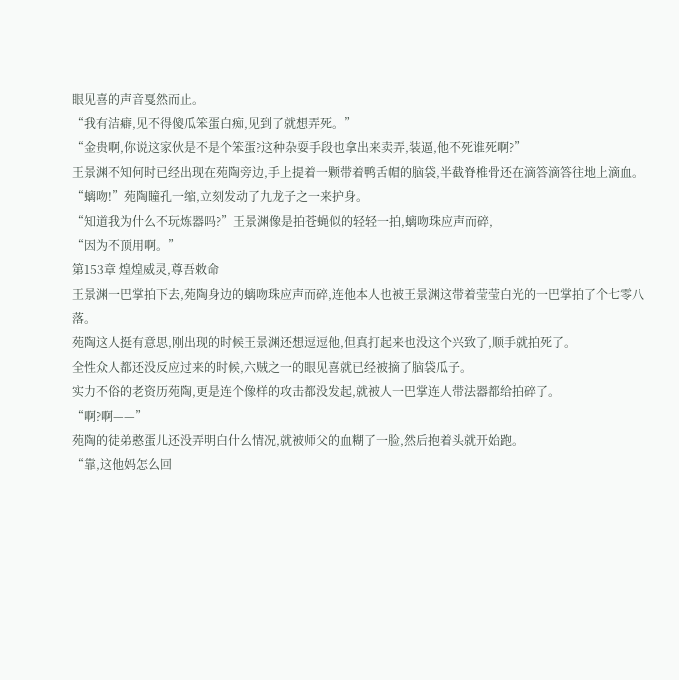眼见喜的声音戛然而止。
“我有洁癖,见不得傻瓜笨蛋白痴,见到了就想弄死。”
“金贵啊,你说这家伙是不是个笨蛋?这种杂耍手段也拿出来卖弄,装逼,他不死谁死啊?”
王景渊不知何时已经出现在苑陶旁边,手上提着一颗带着鸭舌帽的脑袋,半截脊椎骨还在滴答滴答往地上滴血。
“螭吻!”苑陶瞳孔一缩,立刻发动了九龙子之一来护身。
“知道我为什么不玩炼器吗?”王景渊像是拍苍蝇似的轻轻一拍,螭吻珠应声而碎,
“因为不顶用啊。”
第153章 煌煌威灵,尊吾敕命
王景渊一巴掌拍下去,苑陶身边的螭吻珠应声而碎,连他本人也被王景渊这带着莹莹白光的一巴掌拍了个七零八落。
苑陶这人挺有意思,刚出现的时候王景渊还想逗逗他,但真打起来也没这个兴致了,顺手就拍死了。
全性众人都还没反应过来的时候,六贼之一的眼见喜就已经被摘了脑袋瓜子。
实力不俗的老资历苑陶,更是连个像样的攻击都没发起,就被人一巴掌连人带法器都给拍碎了。
“啊?啊——”
苑陶的徒弟憨蛋儿还没弄明白什么情况,就被师父的血糊了一脸,然后抱着头就开始跑。
“靠,这他妈怎么回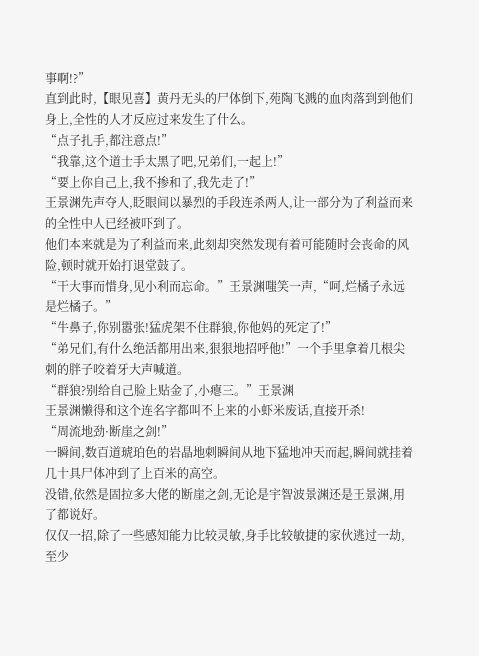事啊!?”
直到此时,【眼见喜】黄丹无头的尸体倒下,苑陶飞溅的血肉落到到他们身上,全性的人才反应过来发生了什么。
“点子扎手,都注意点!”
“我靠,这个道士手太黑了吧,兄弟们,一起上!”
“要上你自己上,我不掺和了,我先走了!”
王景渊先声夺人,眨眼间以暴烈的手段连杀两人,让一部分为了利益而来的全性中人已经被吓到了。
他们本来就是为了利益而来,此刻却突然发现有着可能随时会丧命的风险,顿时就开始打退堂鼓了。
“干大事而惜身,见小利而忘命。”王景渊嗤笑一声,“呵,烂橘子永远是烂橘子。”
“牛鼻子,你别嚣张!猛虎架不住群狼,你他妈的死定了!”
“弟兄们,有什么绝活都用出来,狠狠地招呼他!”一个手里拿着几根尖刺的胖子咬着牙大声喊道。
“群狼?别给自己脸上贴金了,小瘪三。”王景渊
王景渊懒得和这个连名字都叫不上来的小虾米废话,直接开杀!
“周流地劲·断崖之剑!”
一瞬间,数百道琥珀色的岩晶地刺瞬间从地下猛地冲天而起,瞬间就挂着几十具尸体冲到了上百米的高空。
没错,依然是固拉多大佬的断崖之剑,无论是宇智波景渊还是王景渊,用了都说好。
仅仅一招,除了一些感知能力比较灵敏,身手比较敏捷的家伙逃过一劫,至少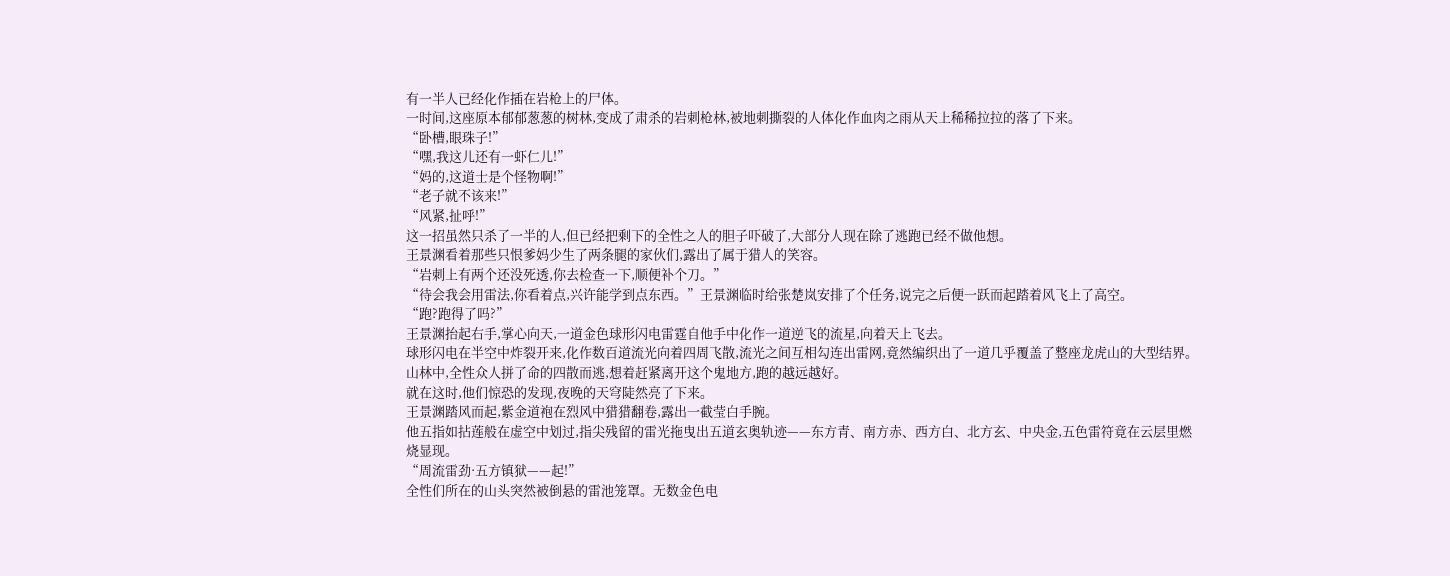有一半人已经化作插在岩枪上的尸体。
一时间,这座原本郁郁葱葱的树林,变成了肃杀的岩刺枪林,被地刺撕裂的人体化作血肉之雨从天上稀稀拉拉的落了下来。
“卧槽,眼珠子!”
“嘿,我这儿还有一虾仁儿!”
“妈的,这道士是个怪物啊!”
“老子就不该来!”
“风紧,扯呼!”
这一招虽然只杀了一半的人,但已经把剩下的全性之人的胆子吓破了,大部分人现在除了逃跑已经不做他想。
王景渊看着那些只恨爹妈少生了两条腿的家伙们,露出了属于猎人的笑容。
“岩刺上有两个还没死透,你去检查一下,顺便补个刀。”
“待会我会用雷法,你看着点,兴许能学到点东西。”王景渊临时给张楚岚安排了个任务,说完之后便一跃而起踏着风飞上了高空。
“跑?跑得了吗?”
王景渊抬起右手,掌心向天,一道金色球形闪电雷霆自他手中化作一道逆飞的流星,向着天上飞去。
球形闪电在半空中炸裂开来,化作数百道流光向着四周飞散,流光之间互相勾连出雷网,竟然编织出了一道几乎覆盖了整座龙虎山的大型结界。
山林中,全性众人拼了命的四散而逃,想着赶紧离开这个鬼地方,跑的越远越好。
就在这时,他们惊恐的发现,夜晚的天穹陡然亮了下来。
王景渊踏风而起,紫金道袍在烈风中猎猎翻卷,露出一截莹白手腕。
他五指如拈莲般在虚空中划过,指尖残留的雷光拖曳出五道玄奥轨迹——东方青、南方赤、西方白、北方玄、中央金,五色雷符竟在云层里燃烧显现。
“周流雷劲·五方镇狱——起!”
全性们所在的山头突然被倒悬的雷池笼罩。无数金色电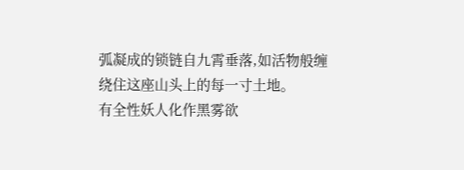弧凝成的锁链自九霄垂落,如活物般缠绕住这座山头上的每一寸土地。
有全性妖人化作黑雾欲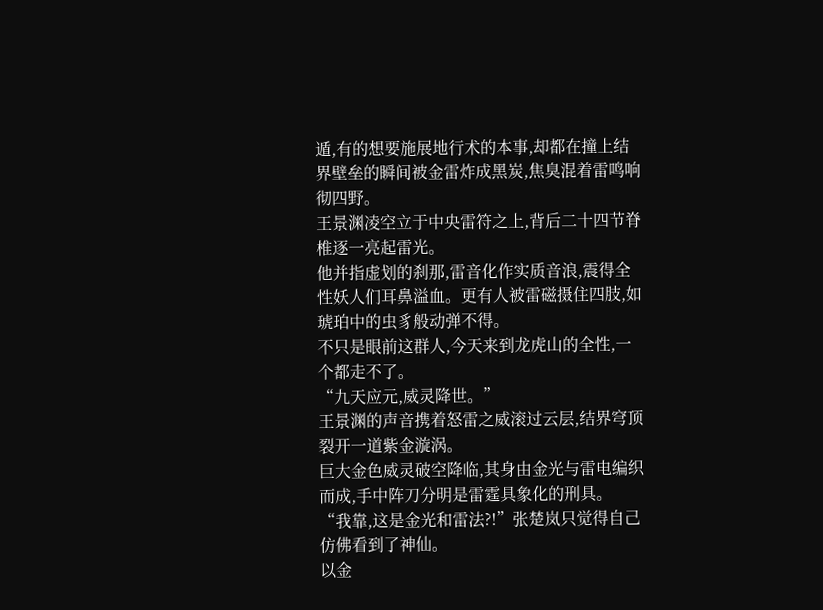遁,有的想要施展地行术的本事,却都在撞上结界壁垒的瞬间被金雷炸成黑炭,焦臭混着雷鸣响彻四野。
王景渊凌空立于中央雷符之上,背后二十四节脊椎逐一亮起雷光。
他并指虚划的刹那,雷音化作实质音浪,震得全性妖人们耳鼻溢血。更有人被雷磁摄住四肢,如琥珀中的虫豸般动弹不得。
不只是眼前这群人,今天来到龙虎山的全性,一个都走不了。
“九天应元,威灵降世。”
王景渊的声音携着怒雷之威滚过云层,结界穹顶裂开一道紫金漩涡。
巨大金色威灵破空降临,其身由金光与雷电编织而成,手中阵刀分明是雷霆具象化的刑具。
“我靠,这是金光和雷法?!”张楚岚只觉得自己仿佛看到了神仙。
以金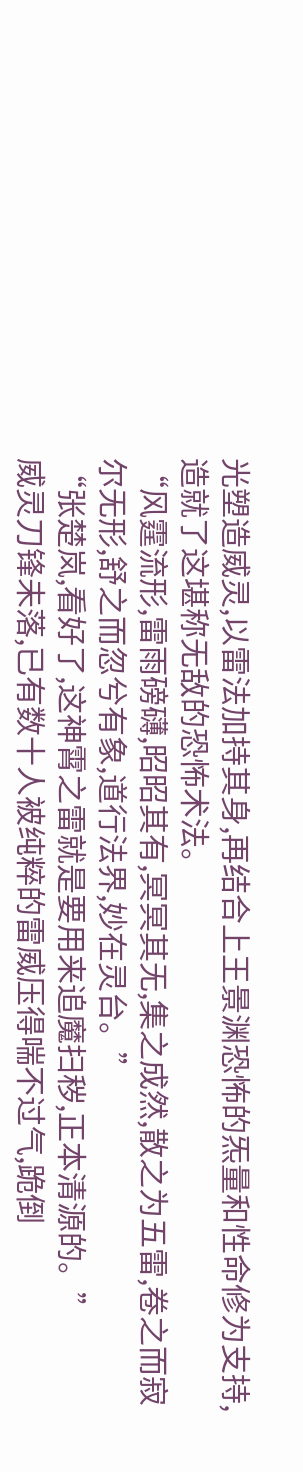光塑造威灵,以雷法加持其身,再结合上王景渊恐怖的炁量和性命修为支持,造就了这堪称无敌的恐怖术法。
“风霆流形,雷雨磅礴,昭昭其有,冥冥其无,集之成然,散之为五雷,卷之而寂尔无形,舒之而忽兮有象,道行法界,妙在灵台。”
“张楚岚,看好了,这神霄之雷就是要用来追魔扫秽,正本清源的。”
威灵刀锋未落,已有数十人被纯粹的雷威压得喘不过气,跪倒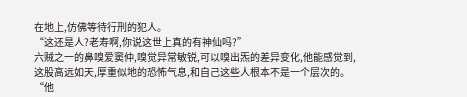在地上,仿佛等待行刑的犯人。
“这还是人?老寿啊,你说这世上真的有神仙吗?”
六贼之一的鼻嗅爱窦仲,嗅觉异常敏锐,可以嗅出炁的差异变化,他能感觉到,这股高远如天,厚重似地的恐怖气息,和自己这些人根本不是一个层次的。
“他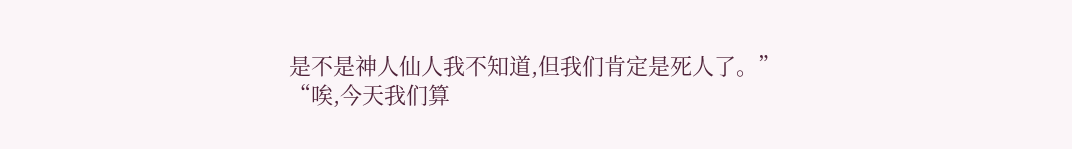是不是神人仙人我不知道,但我们肯定是死人了。”
“唉,今天我们算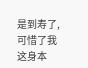是到寿了,可惜了我这身本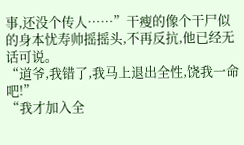事,还没个传人……”干瘦的像个干尸似的身本忧寿帅摇摇头,不再反抗,他已经无话可说。
“道爷,我错了,我马上退出全性,饶我一命吧!”
“我才加入全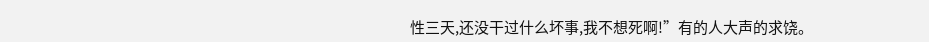性三天,还没干过什么坏事,我不想死啊!”有的人大声的求饶。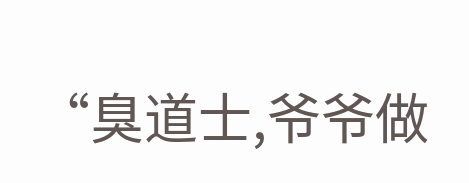“臭道士,爷爷做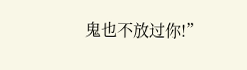鬼也不放过你!”